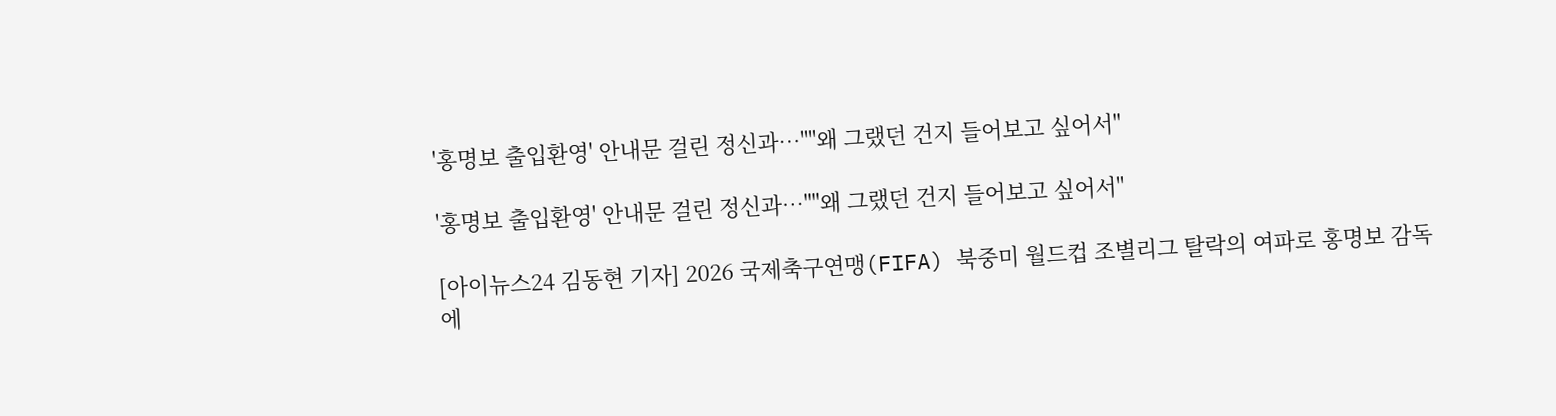'홍명보 출입환영' 안내문 걸린 정신과⋯""왜 그랬던 건지 들어보고 싶어서"

'홍명보 출입환영' 안내문 걸린 정신과⋯""왜 그랬던 건지 들어보고 싶어서"

[아이뉴스24 김동현 기자] 2026 국제축구연맹(FIFA) 북중미 월드컵 조별리그 탈락의 여파로 홍명보 감독에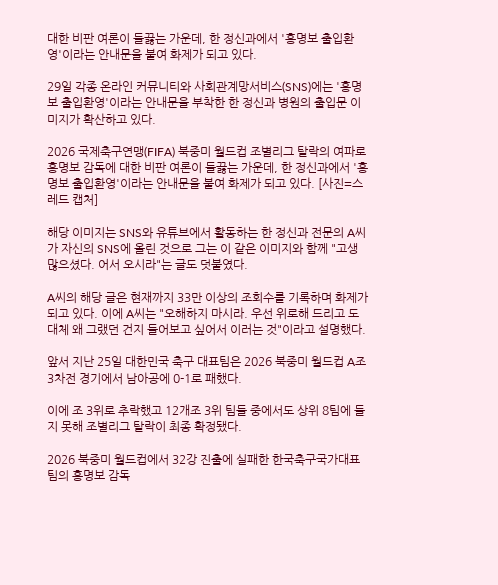대한 비판 여론이 들끓는 가운데, 한 정신과에서 '홍명보 출입환영'이라는 안내문을 붙여 화제가 되고 있다.

29일 각종 온라인 커뮤니티와 사회관계망서비스(SNS)에는 '홍명보 출입환영'이라는 안내문을 부착한 한 정신과 병원의 출입문 이미지가 확산하고 있다.

2026 국제축구연맹(FIFA) 북중미 월드컵 조별리그 탈락의 여파로 홍명보 감독에 대한 비판 여론이 들끓는 가운데, 한 정신과에서 '홍명보 출입환영'이라는 안내문을 붙여 화제가 되고 있다. [사진=스레드 캡처]

해당 이미지는 SNS와 유튜브에서 활동하는 한 정신과 전문의 A씨가 자신의 SNS에 올린 것으로 그는 이 같은 이미지와 함께 "고생 많으셨다. 어서 오시라"는 글도 덧붙였다.

A씨의 해당 글은 현재까지 33만 이상의 조회수를 기록하며 화제가 되고 있다. 이에 A씨는 "오해하지 마시라. 우선 위로해 드리고 도대체 왜 그랬던 건지 들어보고 싶어서 이러는 것"이라고 설명했다.

앞서 지난 25일 대한민국 축구 대표팀은 2026 북중미 월드컵 A조 3차전 경기에서 남아공에 0-1로 패했다.

이에 조 3위로 추락했고 12개조 3위 팀들 중에서도 상위 8팀에 들지 못해 조별리그 탈락이 최종 확정됐다.

2026 북중미 월드컵에서 32강 진출에 실패한 한국축구국가대표팀의 홍명보 감독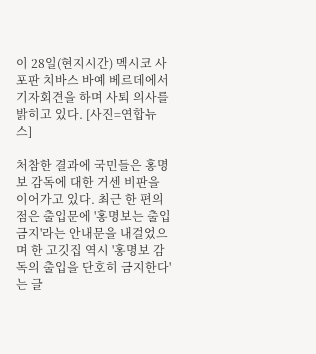이 28일(현지시간) 멕시코 사포판 치바스 바예 베르데에서 기자회견을 하며 사퇴 의사를 밝히고 있다. [사진=연합뉴스]

처참한 결과에 국민들은 홍명보 감독에 대한 거센 비판을 이어가고 있다. 최근 한 편의점은 출입문에 '홍명보는 출입금지'라는 안내문을 내걸었으며 한 고깃집 역시 '홍명보 감독의 출입을 단호히 금지한다'는 글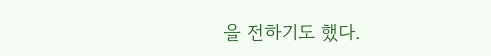을 전하기도 했다.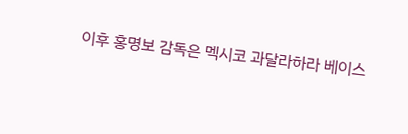이후 홍명보 감독은 멕시코 과달라하라 베이스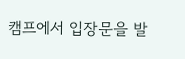캠프에서 입장문을 발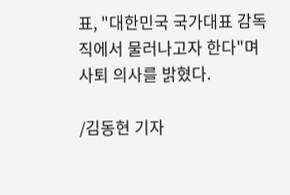표, "대한민국 국가대표 감독직에서 물러나고자 한다"며 사퇴 의사를 밝혔다.

/김동현 기자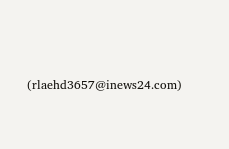(rlaehd3657@inews24.com)